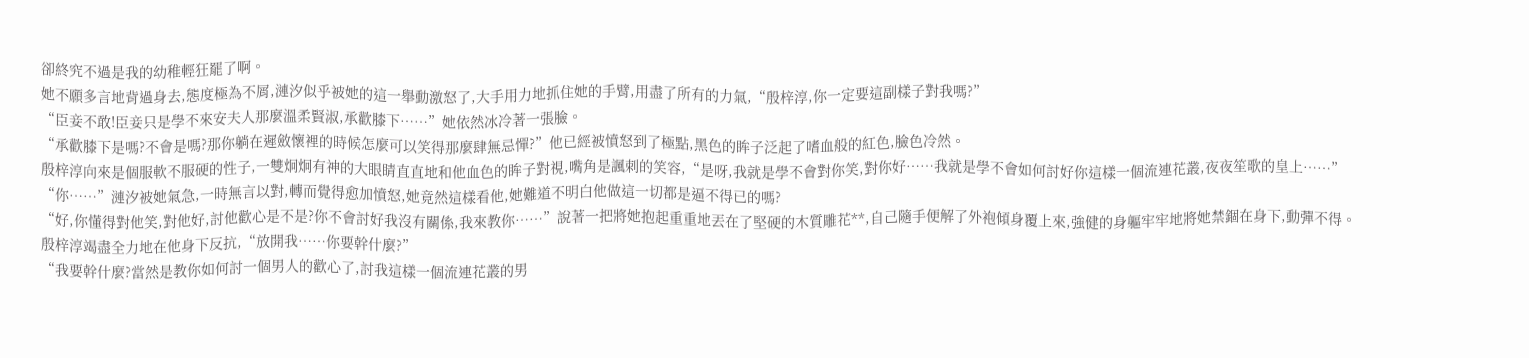卻終究不過是我的幼稚輕狂罷了啊。
她不願多言地背過身去,態度極為不屑,漣汐似乎被她的這一舉動激怒了,大手用力地抓住她的手臂,用盡了所有的力氣,“殷梓淳,你一定要這副樣子對我嗎?”
“臣妾不敢!臣妾只是學不來安夫人那麼溫柔賢淑,承歡膝下……”她依然冰冷著一張臉。
“承歡膝下是嗎?不會是嗎?那你躺在遲斂懷裡的時候怎麼可以笑得那麼肆無忌憚?”他已經被憤怒到了極點,黑色的眸子泛起了嗜血般的紅色,臉色冷然。
殷梓淳向來是個服軟不服硬的性子,一雙炯炯有神的大眼睛直直地和他血色的眸子對視,嘴角是諷刺的笑容,“是呀,我就是學不會對你笑,對你好……我就是學不會如何討好你這樣一個流連花叢,夜夜笙歌的皇上……”
“你……”漣汐被她氣急,一時無言以對,轉而覺得愈加憤怒,她竟然這樣看他,她難道不明白他做這一切都是逼不得已的嗎?
“好,你懂得對他笑,對他好,討他歡心是不是?你不會討好我沒有關係,我來教你……”說著一把將她抱起重重地丟在了堅硬的木質雕花**,自己隨手便解了外袍傾身覆上來,強健的身軀牢牢地將她禁錮在身下,動彈不得。
殷梓淳竭盡全力地在他身下反抗,“放開我……你要幹什麼?”
“我要幹什麼?當然是教你如何討一個男人的歡心了,討我這樣一個流連花叢的男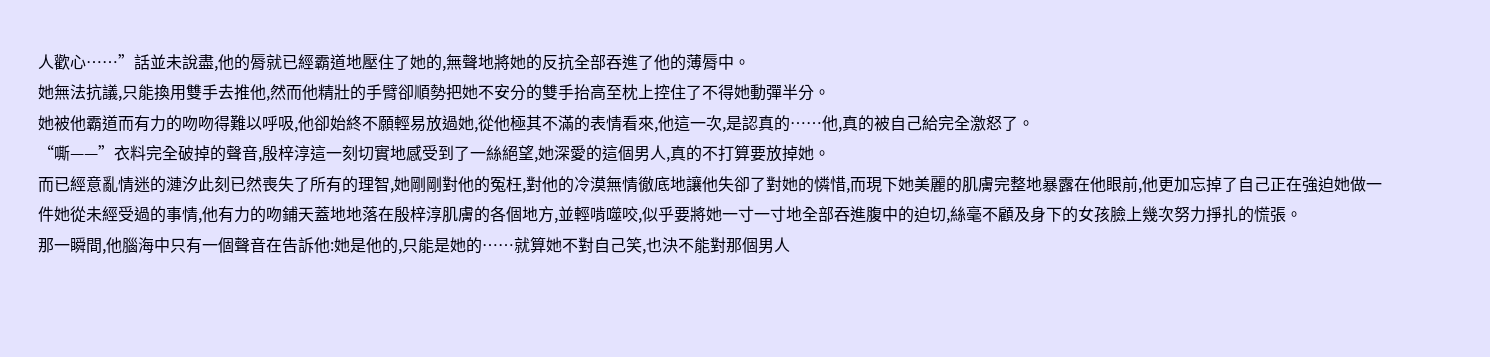人歡心……”話並未說盡,他的脣就已經霸道地壓住了她的,無聲地將她的反抗全部吞進了他的薄脣中。
她無法抗議,只能換用雙手去推他,然而他精壯的手臂卻順勢把她不安分的雙手抬高至枕上控住了不得她動彈半分。
她被他霸道而有力的吻吻得難以呼吸,他卻始終不願輕易放過她,從他極其不滿的表情看來,他這一次,是認真的……他,真的被自己給完全激怒了。
“嘶——”衣料完全破掉的聲音,殷梓淳這一刻切實地感受到了一絲絕望,她深愛的這個男人,真的不打算要放掉她。
而已經意亂情迷的漣汐此刻已然喪失了所有的理智,她剛剛對他的冤枉,對他的冷漠無情徹底地讓他失卻了對她的憐惜,而現下她美麗的肌膚完整地暴露在他眼前,他更加忘掉了自己正在強迫她做一件她從未經受過的事情,他有力的吻鋪天蓋地地落在殷梓淳肌膚的各個地方,並輕啃噬咬,似乎要將她一寸一寸地全部吞進腹中的迫切,絲毫不顧及身下的女孩臉上幾次努力掙扎的慌張。
那一瞬間,他腦海中只有一個聲音在告訴他:她是他的,只能是她的……就算她不對自己笑,也決不能對那個男人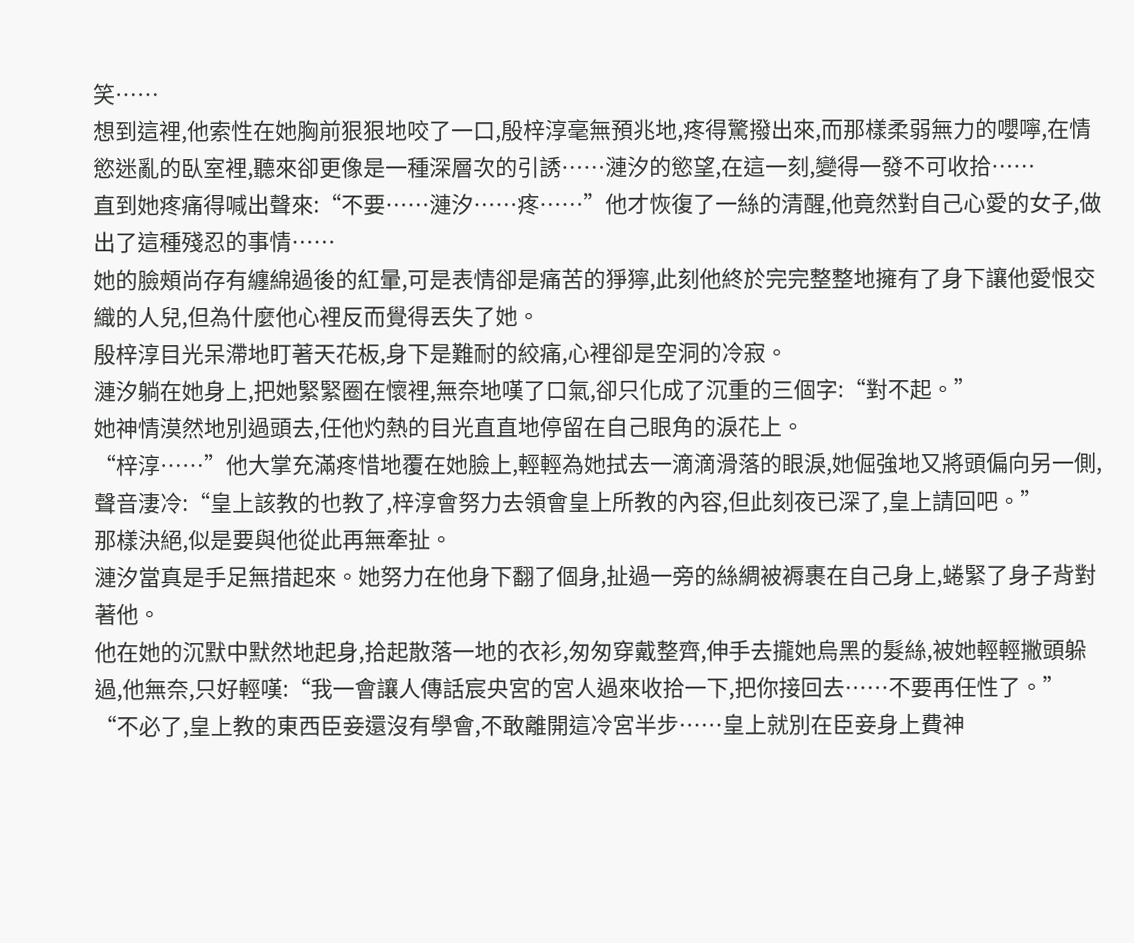笑……
想到這裡,他索性在她胸前狠狠地咬了一口,殷梓淳毫無預兆地,疼得驚撥出來,而那樣柔弱無力的嚶嚀,在情慾迷亂的臥室裡,聽來卻更像是一種深層次的引誘……漣汐的慾望,在這一刻,變得一發不可收拾……
直到她疼痛得喊出聲來:“不要……漣汐……疼……”他才恢復了一絲的清醒,他竟然對自己心愛的女子,做出了這種殘忍的事情……
她的臉頰尚存有纏綿過後的紅暈,可是表情卻是痛苦的猙獰,此刻他終於完完整整地擁有了身下讓他愛恨交織的人兒,但為什麼他心裡反而覺得丟失了她。
殷梓淳目光呆滯地盯著天花板,身下是難耐的絞痛,心裡卻是空洞的冷寂。
漣汐躺在她身上,把她緊緊圈在懷裡,無奈地嘆了口氣,卻只化成了沉重的三個字:“對不起。”
她神情漠然地別過頭去,任他灼熱的目光直直地停留在自己眼角的淚花上。
“梓淳……”他大掌充滿疼惜地覆在她臉上,輕輕為她拭去一滴滴滑落的眼淚,她倔強地又將頭偏向另一側,聲音淒冷:“皇上該教的也教了,梓淳會努力去領會皇上所教的內容,但此刻夜已深了,皇上請回吧。”
那樣決絕,似是要與他從此再無牽扯。
漣汐當真是手足無措起來。她努力在他身下翻了個身,扯過一旁的絲綢被褥裹在自己身上,蜷緊了身子背對著他。
他在她的沉默中默然地起身,拾起散落一地的衣衫,匆匆穿戴整齊,伸手去攏她烏黑的髮絲,被她輕輕撇頭躲過,他無奈,只好輕嘆:“我一會讓人傳話宸央宮的宮人過來收拾一下,把你接回去……不要再任性了。”
“不必了,皇上教的東西臣妾還沒有學會,不敢離開這冷宮半步……皇上就別在臣妾身上費神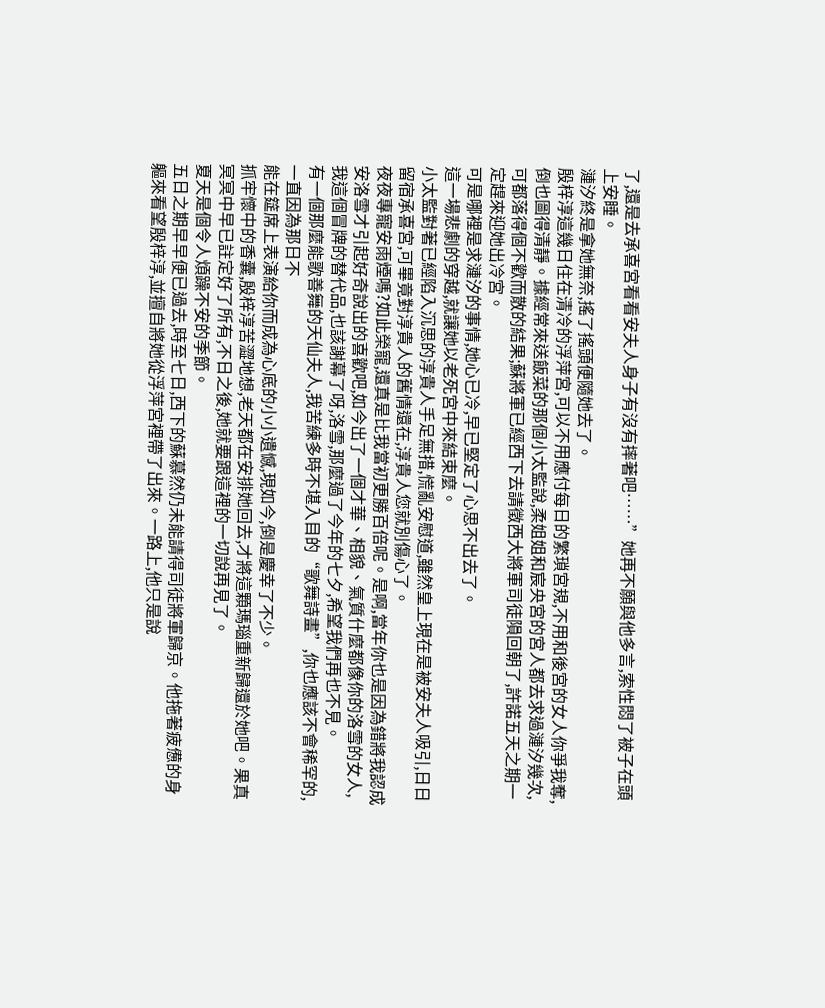了,還是去承喜宮看看安夫人身子有沒有摔著吧……”她再不願與他多言,索性悶了被子在頭上安睡。
漣汐終是拿她無奈,搖了搖頭便隨她去了。
殷梓淳這幾日住在清冷的浮萍宮,可以不用應付每日的繁瑣宮規,不用和後宮的女人你爭我奪,倒也圖得清靜。據經常來送飯菜的那個小太監說,柔姐姐和宸央宮的宮人都去求過漣汐幾次,可都落得個不歡而散的結果;蘇將軍已經西下去請徵西大將軍司徒隕回朝了,許諾五天之期一定趕來迎她出冷宮。
可是哪裡是求漣汐的事情,她心已冷,早已堅定了心思不出去了。
這一場悲劇的穿越,就讓她以老死宮中來結束麼。
小太監對著已經陷入沉思的淳貴人手足無措,慌亂安慰道,雖然皇上現在是被安夫人吸引,日日留宿承喜宮,可畢竟對淳貴人的舊情還在,淳貴人您就別傷心了。
夜夜專寵安雨煙嗎?如此榮寵,還真是比我當初更勝百倍呢。是啊,當年你也是因為錯將我認成安洛雪才引起好奇說出的喜歡吧,如今出了一個才華、相貌、氣質什麼都像你的洛雪的女人,我這個冒牌的替代品,也該謝幕了呀,洛雪,那麼過了今年的七夕,希望我們再也不見。
有一個那麼能歌善舞的天仙夫人,我苦練多時不堪入目的“歌舞詩畫”,你也應該不會稀罕的,一直因為那日不
能在筵席上表演給你而成為心底的小小遺憾,現如今,倒是慶幸了不少。
抓牢懷中的香囊,殷梓淳苦澀地想,老天都在安排她回去,才將這顆瑪瑙重新歸還於她吧。果真冥冥中早已註定好了所有,不日之後,她就要跟這裡的一切說再見了。
夏天是個令人煩躁不安的季節。
五日之期早早便已過去,時至七日,西下的蘇慕然仍未能請得司徒將軍歸京。他拖著疲憊的身軀來看望殷梓淳,並擅自將她從浮萍宮裡帶了出來。一路上,他只是說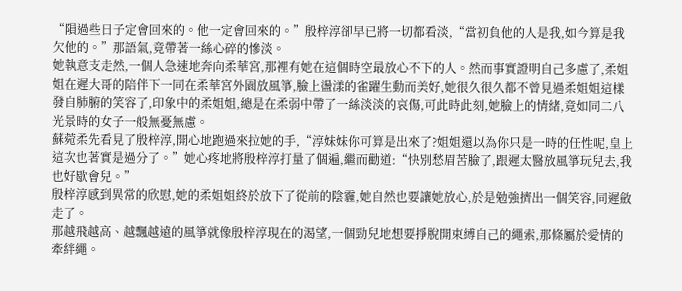“隕過些日子定會回來的。他一定會回來的。”殷梓淳卻早已將一切都看淡,“當初負他的人是我,如今算是我欠他的。”那語氣,竟帶著一絲心碎的慘淡。
她執意支走然,一個人急速地奔向柔華宮,那裡有她在這個時空最放心不下的人。然而事實證明自己多慮了,柔姐姐在遲大哥的陪伴下一同在柔華宮外園放風箏,臉上盪漾的雀躍生動而美好,她很久很久都不曾見過柔姐姐這樣發自肺腑的笑容了,印象中的柔姐姐,總是在柔弱中帶了一絲淡淡的哀傷,可此時此刻,她臉上的情緒,竟如同二八光景時的女子一般無憂無慮。
蘇菀柔先看見了殷梓淳,開心地跑過來拉她的手,“淳妹妹你可算是出來了?姐姐還以為你只是一時的任性呢,皇上這次也著實是過分了。”她心疼地將殷梓淳打量了個遍,繼而勸道:“快別愁眉苦臉了,跟遲太醫放風箏玩兒去,我也好歇會兒。”
殷梓淳感到異常的欣慰,她的柔姐姐終於放下了從前的陰霾,她自然也要讓她放心,於是勉強擠出一個笑容,同遲斂走了。
那越飛越高、越飄越遠的風箏就像殷梓淳現在的渴望,一個勁兒地想要掙脫開束縛自己的繩索,那條屬於愛情的牽絆繩。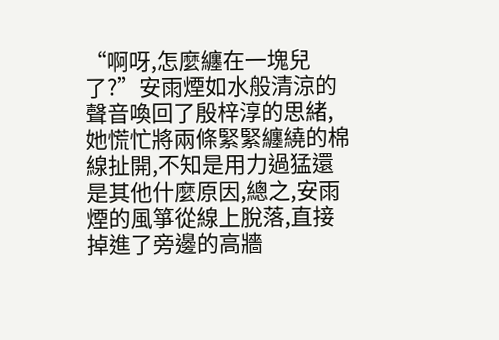“啊呀,怎麼纏在一塊兒了?”安雨煙如水般清涼的聲音喚回了殷梓淳的思緒,她慌忙將兩條緊緊纏繞的棉線扯開,不知是用力過猛還是其他什麼原因,總之,安雨煙的風箏從線上脫落,直接掉進了旁邊的高牆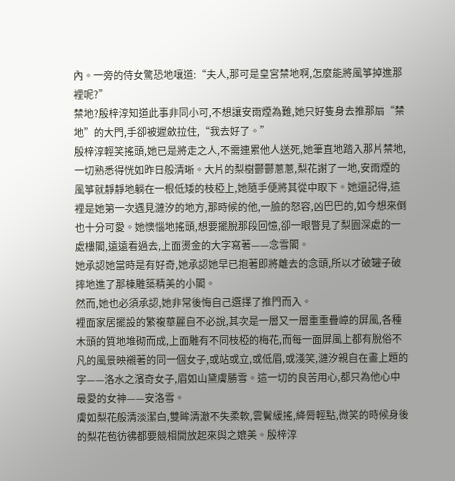內。一旁的侍女驚恐地嚷道:“夫人,那可是皇宮禁地啊,怎麼能將風箏掉進那裡呢?”
禁地?殷梓淳知道此事非同小可,不想讓安雨煙為難,她只好隻身去推那扇“禁地”的大門,手卻被遲斂拉住,“我去好了。”
殷梓淳輕笑搖頭,她已是將走之人,不需連累他人送死,她筆直地踏入那片禁地,一切熟悉得恍如昨日般清晰。大片的梨樹鬱鬱蔥蔥,梨花謝了一地,安雨煙的風箏就靜靜地躺在一根低矮的枝椏上,她隨手便將其從中取下。她還記得,這裡是她第一次遇見漣汐的地方,那時候的他,一臉的怒容,凶巴巴的,如今想來倒也十分可愛。她懊惱地搖頭,想要擺脫那段回憶,卻一眼瞥見了梨園深處的一處樓閣,遠遠看過去,上面燙金的大字寫著——念雪閣。
她承認她當時是有好奇,她承認她早已抱著即將離去的念頭,所以才破罐子破摔地進了那棟雕築精美的小閣。
然而,她也必須承認,她非常後悔自己選擇了推門而入。
裡面家居擺設的繁複華麗自不必說,其次是一層又一層重重疊嶂的屏風,各種木頭的質地堆砌而成,上面雕有不同枝椏的梅花,而每一面屏風上都有脫俗不凡的風景映襯著的同一個女子,或站或立,或低眉,或淺笑,漣汐親自在畫上題的字——洛水之濱奇女子,眉如山黛膚勝雪。這一切的良苦用心,都只為他心中最愛的女神——安洛雪。
膚如梨花般清淡潔白,雙眸清澈不失柔軟,雲鬢緩搖,絳脣輕點,微笑的時候身後的梨花苞彷彿都要競相開放起來與之媲美。殷梓淳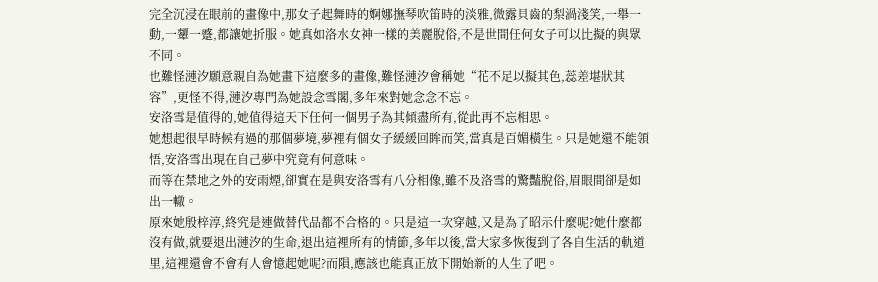完全沉浸在眼前的畫像中,那女子起舞時的婀娜撫琴吹笛時的淡雅,微露貝齒的梨渦淺笑,一舉一動,一顰一蹙,都讓她折服。她真如洛水女神一樣的美麗脫俗,不是世間任何女子可以比擬的與眾不同。
也難怪漣汐願意親自為她畫下這麼多的畫像,難怪漣汐會稱她“花不足以擬其色,蕊差堪狀其容”,更怪不得,漣汐專門為她設念雪閣,多年來對她念念不忘。
安洛雪是值得的,她值得這天下任何一個男子為其傾盡所有,從此再不忘相思。
她想起很早時候有過的那個夢境,夢裡有個女子緩緩回眸而笑,當真是百媚橫生。只是她還不能領悟,安洛雪出現在自己夢中究竟有何意味。
而等在禁地之外的安雨煙,卻實在是與安洛雪有八分相像,雖不及洛雪的驚豔脫俗,眉眼間卻是如出一轍。
原來她殷梓淳,終究是連做替代品都不合格的。只是這一次穿越,又是為了昭示什麼呢?她什麼都沒有做,就要退出漣汐的生命,退出這裡所有的情節,多年以後,當大家多恢復到了各自生活的軌道里,這裡還會不會有人會憶起她呢?而隕,應該也能真正放下開始新的人生了吧。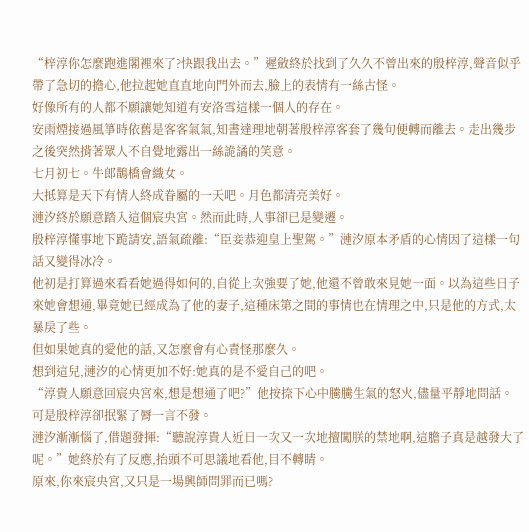“梓淳你怎麼跑進閣裡來了?快跟我出去。”遲斂終於找到了久久不曾出來的殷梓淳,聲音似乎帶了急切的擔心,他拉起她直直地向門外而去,臉上的表情有一絲古怪。
好像所有的人都不願讓她知道有安洛雪這樣一個人的存在。
安雨煙接過風箏時依舊是客客氣氣,知書達理地朝著殷梓淳客套了幾句便轉而離去。走出幾步之後突然揹著眾人不自覺地露出一絲詭譎的笑意。
七月初七。牛郎鵲橋會織女。
大抵算是天下有情人終成眷屬的一天吧。月色都清亮美好。
漣汐終於願意踏入這個宸央宮。然而此時,人事卻已是變遷。
殷梓淳懂事地下跪請安,語氣疏離:“臣妾恭迎皇上聖駕。”漣汐原本矛盾的心情因了這樣一句話又變得冰冷。
他初是打算過來看看她過得如何的,自從上次強要了她,他還不曾敢來見她一面。以為這些日子來她會想通,畢竟她已經成為了他的妻子,這種床第之間的事情也在情理之中,只是他的方式,太暴戾了些。
但如果她真的愛他的話,又怎麼會有心責怪那麼久。
想到這兒,漣汐的心情更加不好:她真的是不愛自己的吧。
“淳貴人願意回宸央宮來,想是想通了吧?”他按捺下心中騰騰生氣的怒火,儘量平靜地問話。可是殷梓淳卻抿緊了脣一言不發。
漣汐漸漸惱了,借題發揮:“聽說淳貴人近日一次又一次地擅闖朕的禁地啊,這膽子真是越發大了呢。”她終於有了反應,抬頭不可思議地看他,目不轉睛。
原來,你來宸央宮,又只是一場興師問罪而已嗎?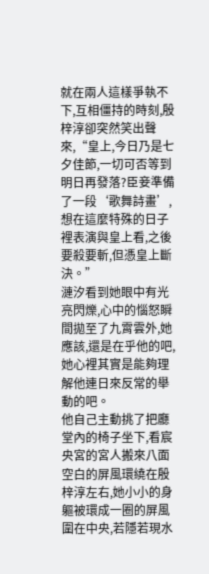就在兩人這樣爭執不下,互相僵持的時刻,殷梓淳卻突然笑出聲來,“皇上,今日乃是七夕佳節,一切可否等到明日再發落?臣妾準備了一段‘歌舞詩畫’,想在這麼特殊的日子裡表演與皇上看,之後要殺要斬,但憑皇上斷決。”
漣汐看到她眼中有光亮閃爍,心中的惱怒瞬間拋至了九霄雲外,她應該,還是在乎他的吧,她心裡其實是能夠理解他連日來反常的舉動的吧。
他自己主動挑了把廳堂內的椅子坐下,看宸央宮的宮人搬來八面空白的屏風環繞在殷梓淳左右,她小小的身軀被環成一圈的屏風圍在中央,若隱若現水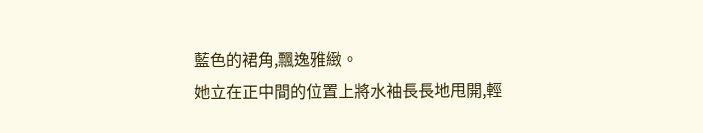藍色的裙角,飄逸雅緻。
她立在正中間的位置上將水袖長長地甩開,輕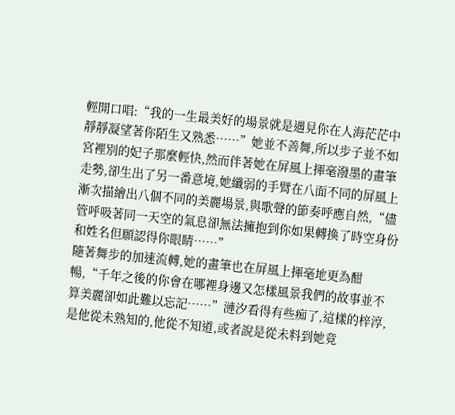輕開口唱:“我的一生最美好的場景就是遇見你在人海茫茫中靜靜凝望著你陌生又熟悉……”她並不善舞,所以步子並不如宮裡別的妃子那麼輕快,然而伴著她在屏風上揮毫潑墨的畫筆走勢,卻生出了另一番意境,她纖弱的手臂在八面不同的屏風上漸次描繪出八個不同的美麗場景,與歌聲的節奏呼應自然,“儘管呼吸著同一天空的氣息卻無法擁抱到你如果轉換了時空身份和姓名但願認得你眼睛……”
隨著舞步的加速流轉,她的畫筆也在屏風上揮毫地更為酣暢,“千年之後的你會在哪裡身邊又怎樣風景我們的故事並不算美麗卻如此難以忘記……”漣汐看得有些痴了,這樣的梓淳,是他從未熟知的,他從不知道,或者說是從未料到她竟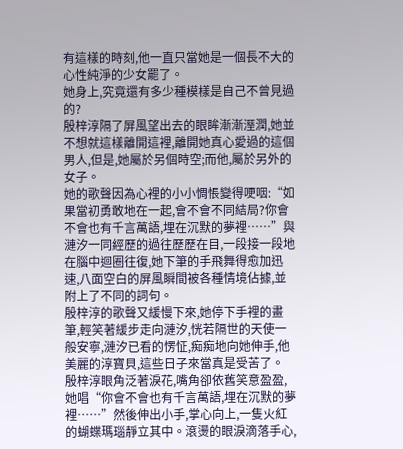有這樣的時刻,他一直只當她是一個長不大的心性純淨的少女罷了。
她身上,究竟還有多少種模樣是自己不曾見過的?
殷梓淳隔了屏風望出去的眼眸漸漸溼潤,她並不想就這樣離開這裡,離開她真心愛過的這個男人,但是,她屬於另個時空;而他,屬於另外的女子。
她的歌聲因為心裡的小小惆悵變得哽咽:“如果當初勇敢地在一起,會不會不同結局?你會不會也有千言萬語,埋在沉默的夢裡……”與漣汐一同經歷的過往歷歷在目,一段接一段地在腦中迴圈往復,她下筆的手飛舞得愈加迅速,八面空白的屏風瞬間被各種情境佔據,並附上了不同的詞句。
殷梓淳的歌聲又緩慢下來,她停下手裡的畫筆,輕笑著緩步走向漣汐,恍若隔世的天使一般安寧,漣汐已看的愣怔,痴痴地向她伸手,他美麗的淳寶貝,這些日子來當真是受苦了。
殷梓淳眼角泛著淚花,嘴角卻依舊笑意盈盈,她唱“你會不會也有千言萬語,埋在沉默的夢裡……”然後伸出小手,掌心向上,一隻火紅的蝴蝶瑪瑙靜立其中。滾燙的眼淚滴落手心,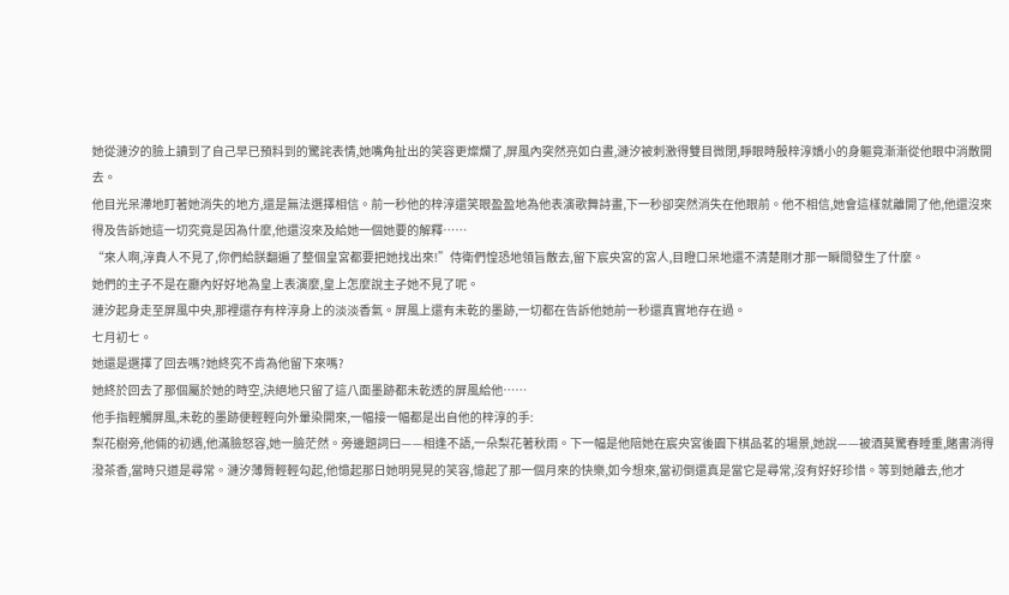她從漣汐的臉上讀到了自己早已預料到的驚詫表情,她嘴角扯出的笑容更燦爛了,屏風內突然亮如白晝,漣汐被刺激得雙目微閉,睜眼時殷梓淳嬌小的身軀竟漸漸從他眼中消散開去。
他目光呆滯地盯著她消失的地方,還是無法選擇相信。前一秒他的梓淳還笑眼盈盈地為他表演歌舞詩畫,下一秒卻突然消失在他眼前。他不相信,她會這樣就離開了他,他還沒來得及告訴她這一切究竟是因為什麼,他還沒來及給她一個她要的解釋……
“來人啊,淳貴人不見了,你們給朕翻遍了整個皇宮都要把她找出來!”侍衛們惶恐地領旨散去,留下宸央宮的宮人,目瞪口呆地還不清楚剛才那一瞬間發生了什麼。
她們的主子不是在廳內好好地為皇上表演麼,皇上怎麼說主子她不見了呢。
漣汐起身走至屏風中央,那裡還存有梓淳身上的淡淡香氣。屏風上還有未乾的墨跡,一切都在告訴他她前一秒還真實地存在過。
七月初七。
她還是選擇了回去嗎?她終究不肯為他留下來嗎?
她終於回去了那個屬於她的時空,決絕地只留了這八面墨跡都未乾透的屏風給他……
他手指輕觸屏風,未乾的墨跡便輕輕向外暈染開來,一幅接一幅都是出自他的梓淳的手:
梨花樹旁,他倆的初遇,他滿臉怒容,她一臉茫然。旁邊題詞曰——相逢不語,一朵梨花著秋雨。下一幅是他陪她在宸央宮後園下棋品茗的場景,她說——被酒莫驚春睡重,賭書消得潑茶香,當時只道是尋常。漣汐薄脣輕輕勾起,他憶起那日她明晃晃的笑容,憶起了那一個月來的快樂,如今想來,當初倒還真是當它是尋常,沒有好好珍惜。等到她離去,他才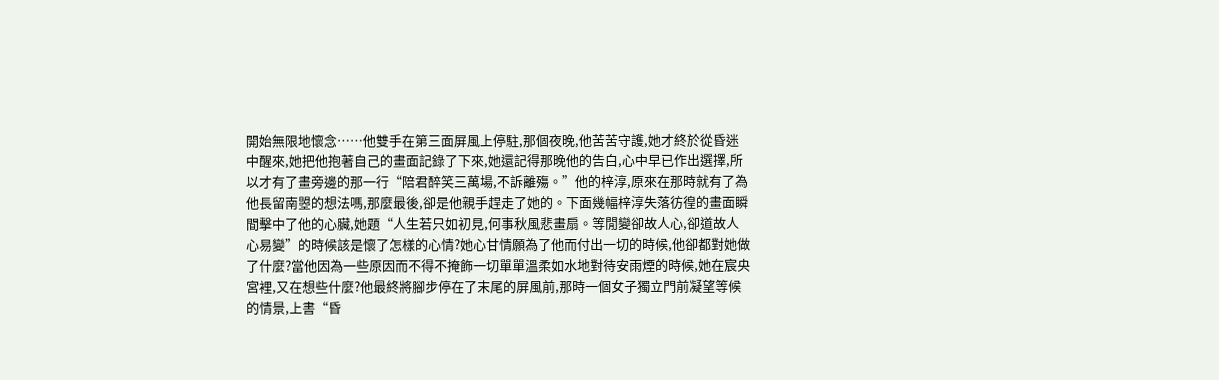開始無限地懷念……他雙手在第三面屏風上停駐,那個夜晚,他苦苦守護,她才終於從昏迷中醒來,她把他抱著自己的畫面記錄了下來,她還記得那晚他的告白,心中早已作出選擇,所以才有了畫旁邊的那一行“陪君醉笑三萬場,不訴離殤。”他的梓淳,原來在那時就有了為他長留南曌的想法嗎,那麼最後,卻是他親手趕走了她的。下面幾幅梓淳失落彷徨的畫面瞬間擊中了他的心臟,她題“人生若只如初見,何事秋風悲畫扇。等閒變卻故人心,卻道故人心易變”的時候該是懷了怎樣的心情?她心甘情願為了他而付出一切的時候,他卻都對她做了什麼?當他因為一些原因而不得不掩飾一切單單溫柔如水地對待安雨煙的時候,她在宸央宮裡,又在想些什麼?他最終將腳步停在了末尾的屏風前,那時一個女子獨立門前凝望等候的情景,上書“昏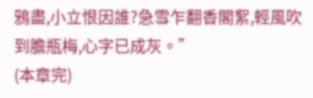鴉盡,小立恨因誰?急雪乍翻香閣絮,輕風吹到膽瓶梅,心字已成灰。”
(本章完)